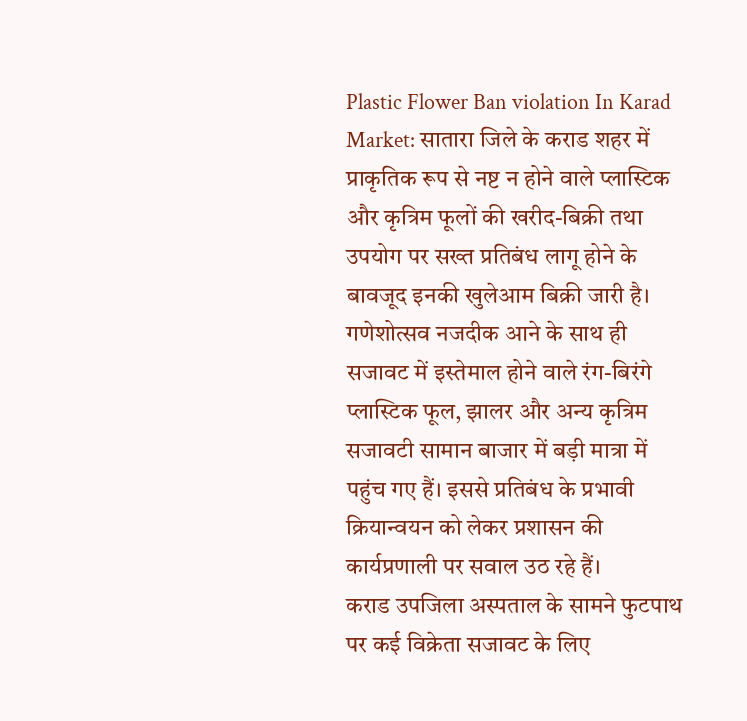Plastic Flower Ban violation In Karad Market: सातारा जिले के कराड शहर में प्राकृतिक रूप से नष्ट न होने वाले प्लास्टिक और कृत्रिम फूलों की खरीद-बिक्री तथा उपयोग पर सख्त प्रतिबंध लागू होने के बावजूद इनकी खुलेआम बिक्री जारी है। गणेशोत्सव नजदीक आने के साथ ही सजावट में इस्तेमाल होने वाले रंग-बिरंगे प्लास्टिक फूल, झालर और अन्य कृत्रिम सजावटी सामान बाजार में बड़ी मात्रा में पहुंच गए हैं। इससे प्रतिबंध के प्रभावी क्रियान्वयन को लेकर प्रशासन की कार्यप्रणाली पर सवाल उठ रहे हैं।
कराड उपजिला अस्पताल के सामने फुटपाथ पर कई विक्रेता सजावट के लिए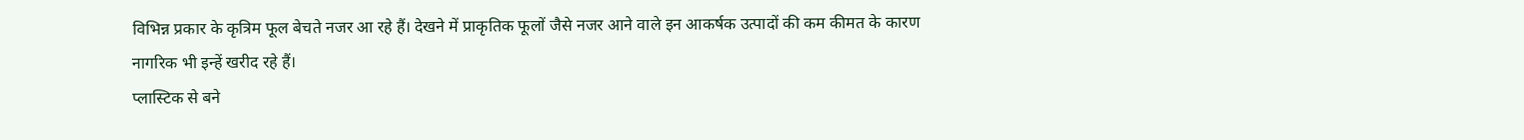विभिन्न प्रकार के कृत्रिम फूल बेचते नजर आ रहे हैं। देखने में प्राकृतिक फूलों जैसे नजर आने वाले इन आकर्षक उत्पादों की कम कीमत के कारण नागरिक भी इन्हें खरीद रहे हैं।
प्लास्टिक से बने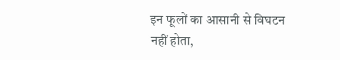इन फूलों का आसानी से विघटन नहीं होता,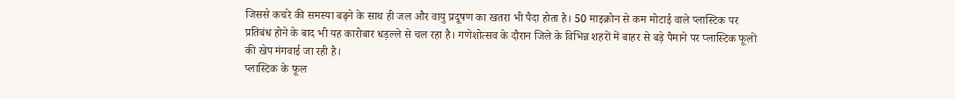जिससे कचरे की समस्या बढ़ने के साथ ही जल और वायु प्रदूषण का खतरा भी पैदा होता है। 50 माइक्रोन से कम मोटाई वाले प्लास्टिक पर प्रतिबंध होने के बाद भी यह कारोबार धड़ल्ले से चल रहा है। गणेशोत्सव के दौरान जिले के विभिन्न शहरों में बाहर से बड़े पैमाने पर प्लास्टिक फूलों की खेप मंगवाई जा रही है।
प्लास्टिक के फूल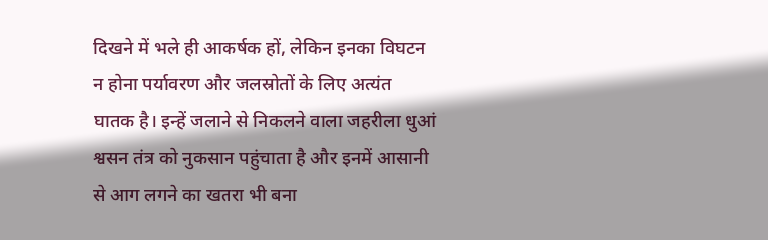दिखने में भले ही आकर्षक हों, लेकिन इनका विघटन न होना पर्यावरण और जलस्रोतों के लिए अत्यंत घातक है। इन्हें जलाने से निकलने वाला जहरीला धुआं श्वसन तंत्र को नुकसान पहुंचाता है और इनमें आसानी से आग लगने का खतरा भी बना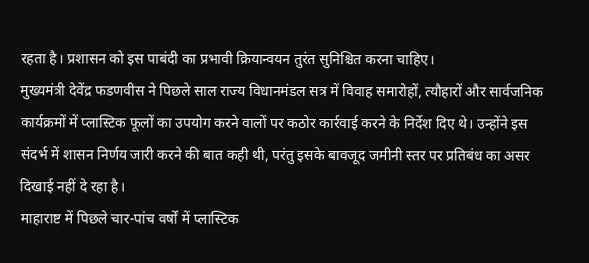रहता है। प्रशासन को इस पाबंदी का प्रभावी क्रियान्वयन तुरंत सुनिश्चित करना चाहिए।
मुख्यमंत्री देवेंद्र फडणवीस ने पिछले साल राज्य विधानमंडल सत्र में विवाह समारोहों, त्यौहारों और सार्वजनिक कार्यक्रमों में प्लास्टिक फूलों का उपयोग करने वालों पर कठोर कार्रवाई करने के निर्देश दिए थे। उन्होंने इस संदर्भ में शासन निर्णय जारी करने की बात कही थी, परंतु इसके बावजूद जमीनी स्तर पर प्रतिबंध का असर दिखाई नहीं दे रहा है।
माहाराष्ट में पिछले चार-पांच वर्षों में प्लास्टिक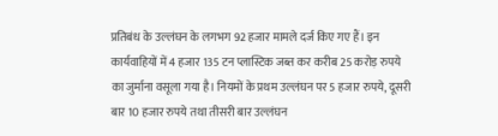प्रतिबंध के उल्लंघन के लगभग 92 हजार मामले दर्ज किए गए हैं। इन कार्यवाहियों में 4 हजार 135 टन प्लास्टिक जब्त कर करीब 25 करोड़ रुपये का जुर्माना वसूला गया है। नियमों के प्रथम उल्लंघन पर 5 हजार रुपये, दूसरी बार 10 हजार रुपये तथा तीसरी बार उल्लंघन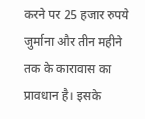करने पर 25 हजार रुपये जुर्माना और तीन महीने तक के कारावास का प्रावधान है। इसके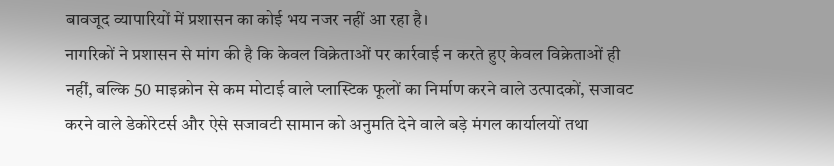बावजूद व्यापारियों में प्रशासन का कोई भय नजर नहीं आ रहा है।
नागरिकों ने प्रशासन से मांग की है कि केवल विक्रेताओं पर कार्रवाई न करते हुए केवल विक्रेताओं ही नहीं, बल्कि 50 माइक्रोन से कम मोटाई वाले प्लास्टिक फूलों का निर्माण करने वाले उत्पादकों, सजावट करने वाले डेकोरेटर्स और ऐसे सजावटी सामान को अनुमति देने वाले बड़े मंगल कार्यालयों तथा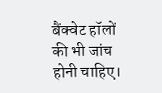बैंक्वेट हॉलों की भी जांच होनी चाहिए।